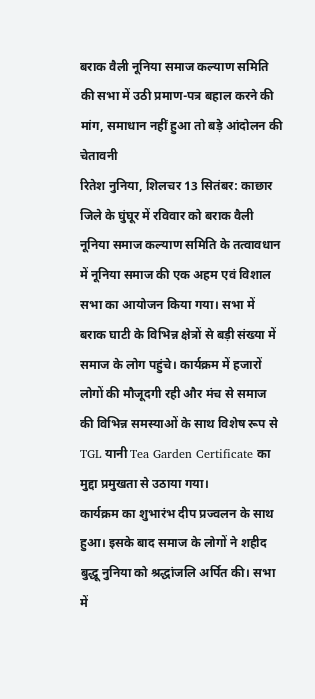बराक वैली नूनिया समाज कल्याण समिति की सभा में उठी प्रमाण-पत्र बहाल करने की मांग, समाधान नहीं हुआ तो बड़े आंदोलन की चेतावनी
रितेश नुनिया, शिलचर 13 सितंबर: काछार जिले के घुंघूर में रविवार को बराक वैली नूनिया समाज कल्याण समिति के तत्वावधान में नूनिया समाज की एक अहम एवं विशाल सभा का आयोजन किया गया। सभा में बराक घाटी के विभिन्न क्षेत्रों से बड़ी संख्या में समाज के लोग पहुंचे। कार्यक्रम में हजारों लोगों की मौजूदगी रही और मंच से समाज की विभिन्न समस्याओं के साथ विशेष रूप से TGL यानी Tea Garden Certificate का मुद्दा प्रमुखता से उठाया गया।
कार्यक्रम का शुभारंभ दीप प्रज्वलन के साथ हुआ। इसके बाद समाज के लोगों ने शहीद बुद्धू नुनिया को श्रद्धांजलि अर्पित की। सभा में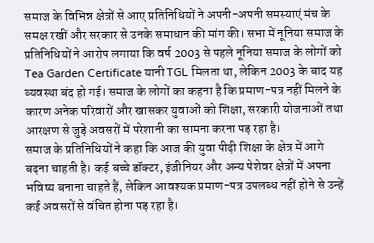समाज के विभिन्न क्षेत्रों से आए प्रतिनिधियों ने अपनी-अपनी समस्याएं मंच के समक्ष रखीं और सरकार से उनके समाधान की मांग की। सभा में नूनिया समाज के प्रतिनिधियों ने आरोप लगाया कि वर्ष 2003 से पहले नूनिया समाज के लोगों को Tea Garden Certificate यानी TGL मिलता था, लेकिन 2003 के बाद यह व्यवस्था बंद हो गई। समाज के लोगों का कहना है कि प्रमाण-पत्र नहीं मिलने के कारण अनेक परिवारों और खासकर युवाओं को शिक्षा, सरकारी योजनाओं तथा आरक्षण से जुड़े अवसरों में परेशानी का सामना करना पड़ रहा है।
समाज के प्रतिनिधियों ने कहा कि आज की युवा पीढ़ी शिक्षा के क्षेत्र में आगे बढ़ना चाहती है। कई बच्चे डॉक्टर, इंजीनियर और अन्य पेशेवर क्षेत्रों में अपना भविष्य बनाना चाहते हैं, लेकिन आवश्यक प्रमाण-पत्र उपलब्ध नहीं होने से उन्हें कई अवसरों से वंचित होना पड़ रहा है।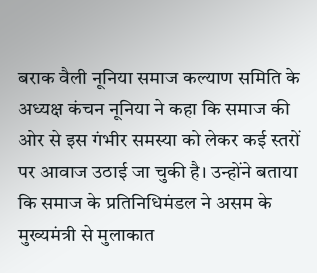बराक वैली नूनिया समाज कल्याण समिति के अध्यक्ष कंचन नूनिया ने कहा कि समाज की ओर से इस गंभीर समस्या को लेकर कई स्तरों पर आवाज उठाई जा चुकी है। उन्होंने बताया कि समाज के प्रतिनिधिमंडल ने असम के मुख्यमंत्री से मुलाकात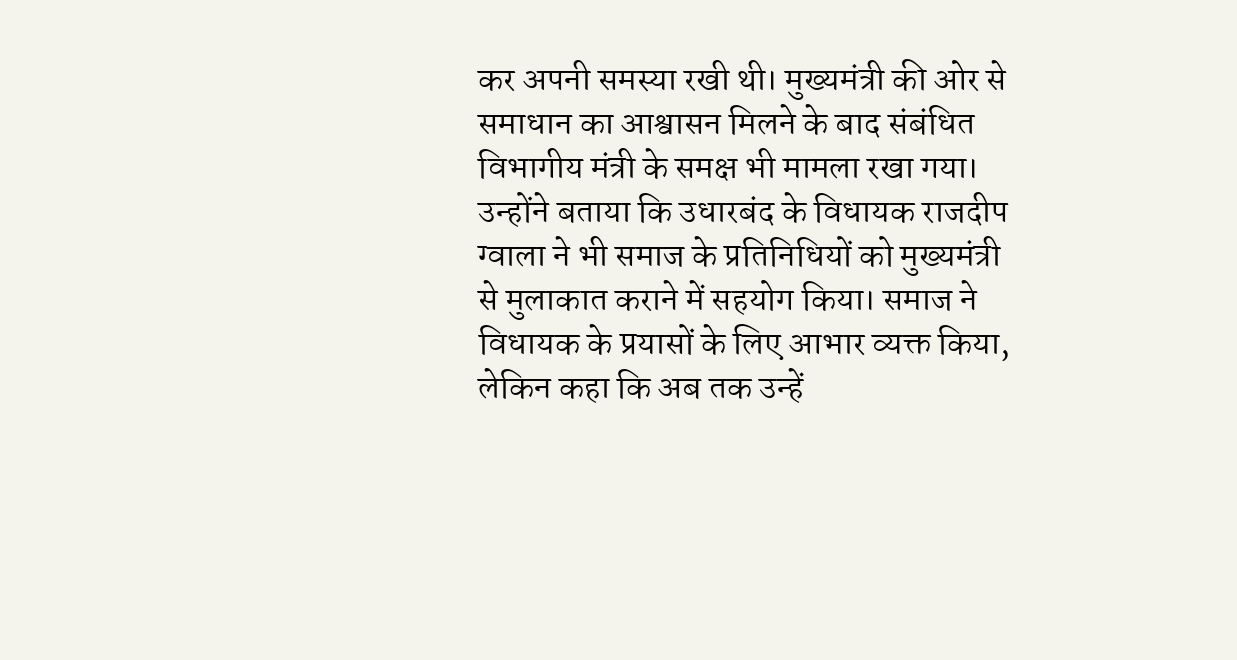कर अपनी समस्या रखी थी। मुख्यमंत्री की ओर से समाधान का आश्वासन मिलने के बाद संबंधित विभागीय मंत्री के समक्ष भी मामला रखा गया।
उन्होंने बताया कि उधारबंद के विधायक राजदीप ग्वाला ने भी समाज के प्रतिनिधियों को मुख्यमंत्री से मुलाकात कराने में सहयोग किया। समाज ने विधायक के प्रयासों के लिए आभार व्यक्त किया, लेकिन कहा कि अब तक उन्हें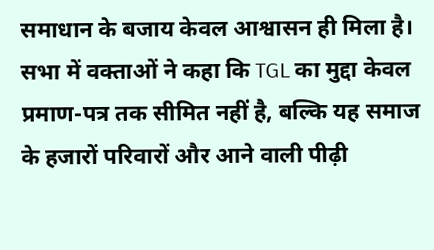समाधान के बजाय केवल आश्वासन ही मिला है।
सभा में वक्ताओं ने कहा कि TGL का मुद्दा केवल प्रमाण-पत्र तक सीमित नहीं है, बल्कि यह समाज के हजारों परिवारों और आने वाली पीढ़ी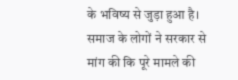के भविष्य से जुड़ा हुआ है। समाज के लोगों ने सरकार से मांग की कि पूरे मामले की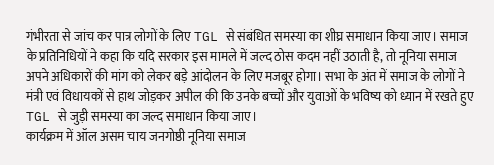गंभीरता से जांच कर पात्र लोगों के लिए TGL से संबंधित समस्या का शीघ्र समाधान किया जाए। समाज के प्रतिनिधियों ने कहा कि यदि सरकार इस मामले में जल्द ठोस कदम नहीं उठाती है, तो नूनिया समाज अपने अधिकारों की मांग को लेकर बड़े आंदोलन के लिए मजबूर होगा। सभा के अंत में समाज के लोगों ने मंत्री एवं विधायकों से हाथ जोड़कर अपील की कि उनके बच्चों और युवाओं के भविष्य को ध्यान में रखते हुए TGL से जुड़ी समस्या का जल्द समाधान किया जाए।
कार्यक्रम में ऑल असम चाय जनगोष्ठी नूनिया समाज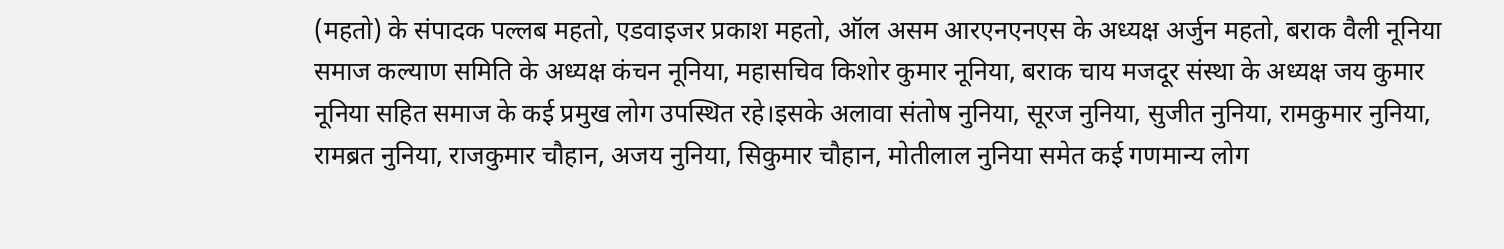(महतो) के संपादक पल्लब महतो, एडवाइजर प्रकाश महतो, ऑल असम आरएनएनएस के अध्यक्ष अर्जुन महतो, बराक वैली नूनिया समाज कल्याण समिति के अध्यक्ष कंचन नूनिया, महासचिव किशोर कुमार नूनिया, बराक चाय मजदूर संस्था के अध्यक्ष जय कुमार नूनिया सहित समाज के कई प्रमुख लोग उपस्थित रहे।इसके अलावा संतोष नुनिया, सूरज नुनिया, सुजीत नुनिया, रामकुमार नुनिया, रामब्रत नुनिया, राजकुमार चौहान, अजय नुनिया, सिकुमार चौहान, मोतीलाल नुनिया समेत कई गणमान्य लोग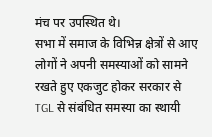मंच पर उपस्थित थे।
सभा में समाज के विभिन्न क्षेत्रों से आए लोगों ने अपनी समस्याओं को सामने रखते हुए एकजुट होकर सरकार से TGL से संबंधित समस्या का स्थायी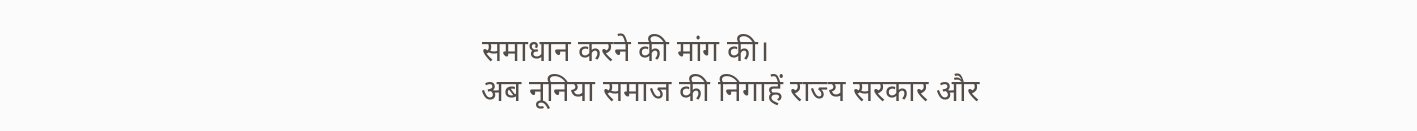समाधान करने की मांग की।
अब नूनिया समाज की निगाहें राज्य सरकार और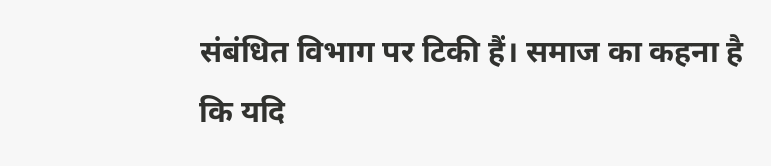संबंधित विभाग पर टिकी हैं। समाज का कहना है कि यदि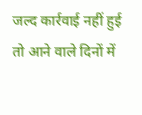जल्द कार्रवाई नहीं हुई तो आने वाले दिनों में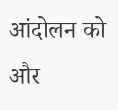आंदोलन को और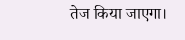तेज किया जाएगा।